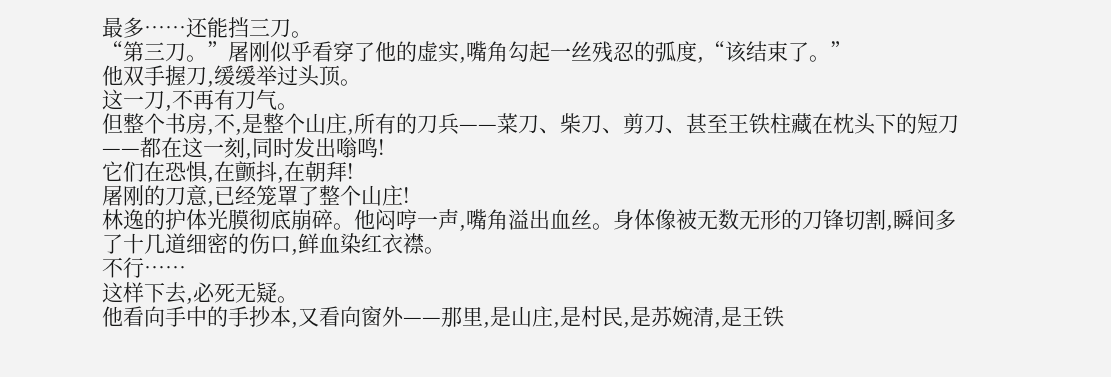最多……还能挡三刀。
“第三刀。”屠刚似乎看穿了他的虚实,嘴角勾起一丝残忍的弧度,“该结束了。”
他双手握刀,缓缓举过头顶。
这一刀,不再有刀气。
但整个书房,不,是整个山庄,所有的刀兵——菜刀、柴刀、剪刀、甚至王铁柱藏在枕头下的短刀——都在这一刻,同时发出嗡鸣!
它们在恐惧,在颤抖,在朝拜!
屠刚的刀意,已经笼罩了整个山庄!
林逸的护体光膜彻底崩碎。他闷哼一声,嘴角溢出血丝。身体像被无数无形的刀锋切割,瞬间多了十几道细密的伤口,鲜血染红衣襟。
不行……
这样下去,必死无疑。
他看向手中的手抄本,又看向窗外——那里,是山庄,是村民,是苏婉清,是王铁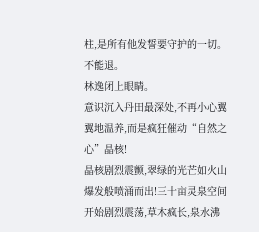柱,是所有他发誓要守护的一切。
不能退。
林逸闭上眼睛。
意识沉入丹田最深处,不再小心翼翼地温养,而是疯狂催动“自然之心”晶核!
晶核剧烈震颤,翠绿的光芒如火山爆发般喷涌而出!三十亩灵泉空间开始剧烈震荡,草木疯长,泉水沸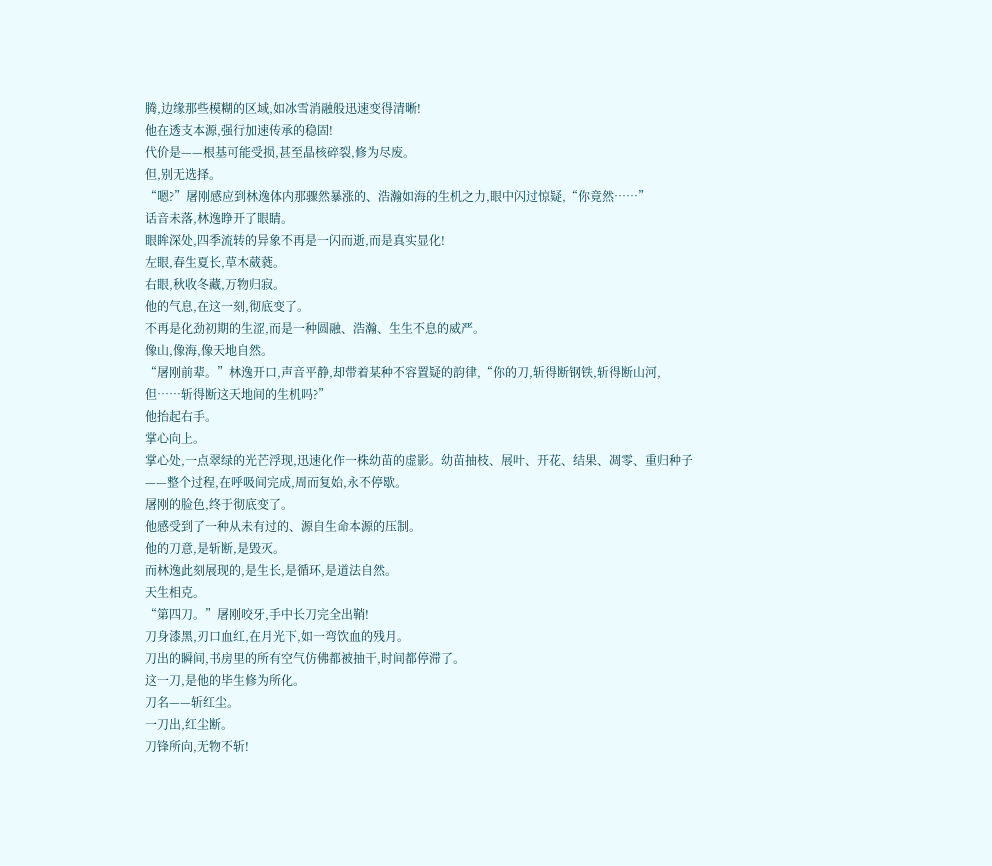腾,边缘那些模糊的区域,如冰雪消融般迅速变得清晰!
他在透支本源,强行加速传承的稳固!
代价是——根基可能受损,甚至晶核碎裂,修为尽废。
但,别无选择。
“嗯?”屠刚感应到林逸体内那骤然暴涨的、浩瀚如海的生机之力,眼中闪过惊疑,“你竟然……”
话音未落,林逸睁开了眼睛。
眼眸深处,四季流转的异象不再是一闪而逝,而是真实显化!
左眼,春生夏长,草木葳蕤。
右眼,秋收冬藏,万物归寂。
他的气息,在这一刻,彻底变了。
不再是化劲初期的生涩,而是一种圆融、浩瀚、生生不息的威严。
像山,像海,像天地自然。
“屠刚前辈。”林逸开口,声音平静,却带着某种不容置疑的韵律,“你的刀,斩得断钢铁,斩得断山河,但……斩得断这天地间的生机吗?”
他抬起右手。
掌心向上。
掌心处,一点翠绿的光芒浮现,迅速化作一株幼苗的虚影。幼苗抽枝、展叶、开花、结果、凋零、重归种子——整个过程,在呼吸间完成,周而复始,永不停歇。
屠刚的脸色,终于彻底变了。
他感受到了一种从未有过的、源自生命本源的压制。
他的刀意,是斩断,是毁灭。
而林逸此刻展现的,是生长,是循环,是道法自然。
天生相克。
“第四刀。”屠刚咬牙,手中长刀完全出鞘!
刀身漆黑,刃口血红,在月光下,如一弯饮血的残月。
刀出的瞬间,书房里的所有空气仿佛都被抽干,时间都停滞了。
这一刀,是他的毕生修为所化。
刀名——斩红尘。
一刀出,红尘断。
刀锋所向,无物不斩!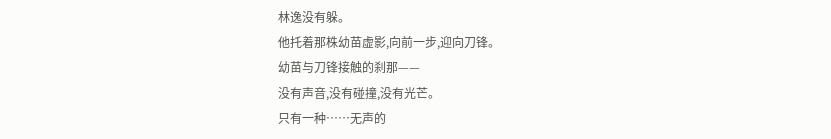林逸没有躲。
他托着那株幼苗虚影,向前一步,迎向刀锋。
幼苗与刀锋接触的刹那——
没有声音,没有碰撞,没有光芒。
只有一种……无声的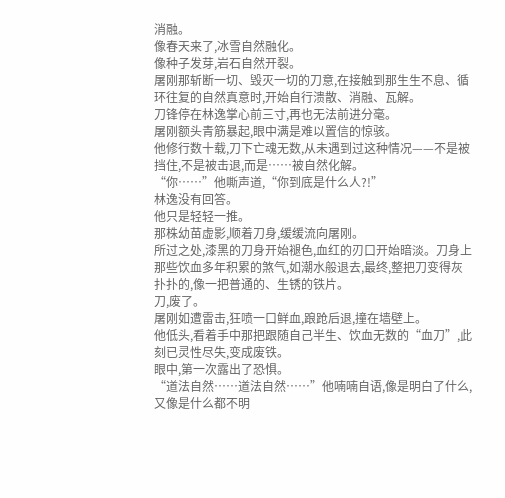消融。
像春天来了,冰雪自然融化。
像种子发芽,岩石自然开裂。
屠刚那斩断一切、毁灭一切的刀意,在接触到那生生不息、循环往复的自然真意时,开始自行溃散、消融、瓦解。
刀锋停在林逸掌心前三寸,再也无法前进分毫。
屠刚额头青筋暴起,眼中满是难以置信的惊骇。
他修行数十载,刀下亡魂无数,从未遇到过这种情况——不是被挡住,不是被击退,而是……被自然化解。
“你……”他嘶声道,“你到底是什么人?!”
林逸没有回答。
他只是轻轻一推。
那株幼苗虚影,顺着刀身,缓缓流向屠刚。
所过之处,漆黑的刀身开始褪色,血红的刃口开始暗淡。刀身上那些饮血多年积累的煞气,如潮水般退去,最终,整把刀变得灰扑扑的,像一把普通的、生锈的铁片。
刀,废了。
屠刚如遭雷击,狂喷一口鲜血,踉跄后退,撞在墙壁上。
他低头,看着手中那把跟随自己半生、饮血无数的“血刀”,此刻已灵性尽失,变成废铁。
眼中,第一次露出了恐惧。
“道法自然……道法自然……”他喃喃自语,像是明白了什么,又像是什么都不明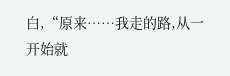白,“原来……我走的路,从一开始就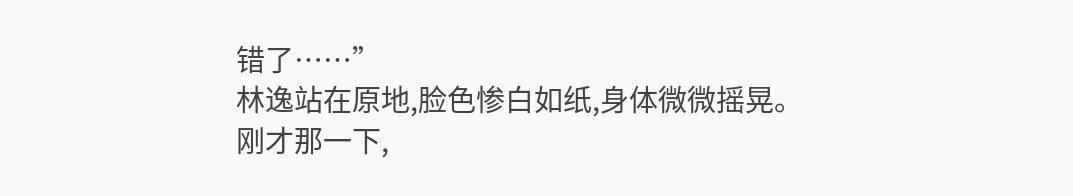错了……”
林逸站在原地,脸色惨白如纸,身体微微摇晃。
刚才那一下,